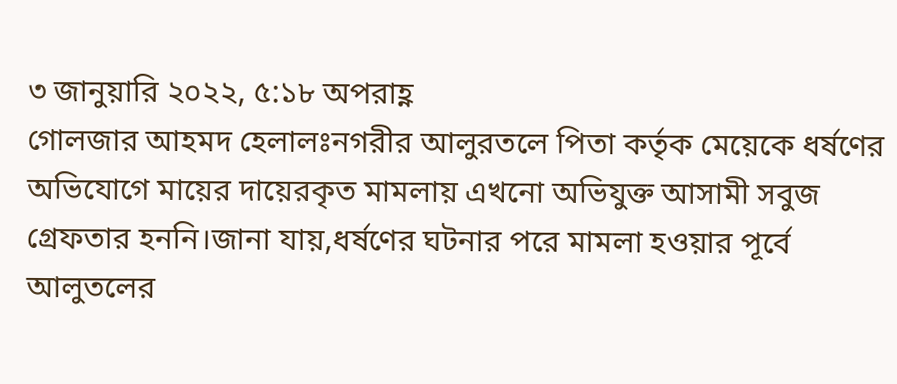৩ জানুয়ারি ২০২২, ৫:১৮ অপরাহ্ণ
গোলজার আহমদ হেলালঃনগরীর আলুরতলে পিতা কর্তৃক মেয়েকে ধর্ষণের অভিযোগে মায়ের দায়েরকৃত মামলায় এখনো অভিযুক্ত আসামী সবুজ গ্রেফতার হননি।জানা যায়,ধর্ষণের ঘটনার পরে মামলা হওয়ার পূর্বে আলুতলের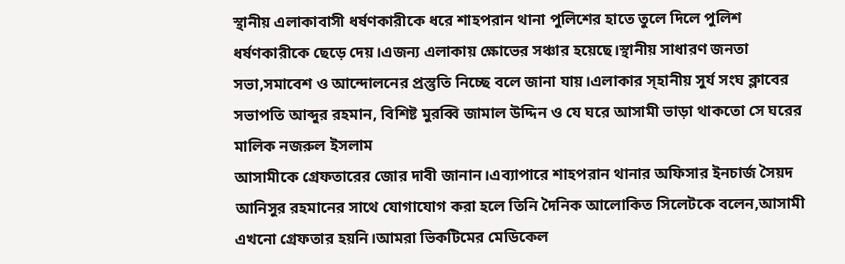স্থানীয় এলাকাবাসী ধর্ষণকারীকে ধরে শাহপরান থানা পুলিশের হাতে তুলে দিলে পুলিশ ধর্ষণকারীকে ছেড়ে দেয়।এজন্য এলাকায় ক্ষোভের সঞ্চার হয়েছে।স্থানীয় সাধারণ জনতা সভা,সমাবেশ ও আন্দোলনের প্রস্তুতি নিচ্ছে বলে জানা যায়।এলাকার স্হানীয় সুর্য সংঘ ক্লাবের সভাপতি আব্দুর রহমান, বিশিষ্ট মুরব্বি জামাল উদ্দিন ও যে ঘরে আসামী ভাড়া থাকতো সে ঘরের মালিক নজরুল ইসলাম
আসামীকে গ্রেফতারের জোর দাবী জানান।এব্যাপারে শাহপরান থানার অফিসার ইনচার্জ সৈয়দ আনিসুর রহমানের সাথে যোগাযোগ করা হলে তিনি দৈনিক আলোকিত সিলেটকে বলেন,আসামী এখনো গ্রেফতার হয়নি।আমরা ভিকটিমের মেডিকেল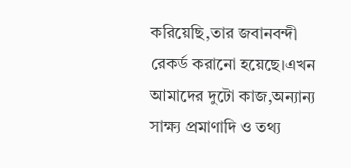করিয়েছি,তার জবানবন্দী রেকর্ড করানো হয়েছে।এখন আমাদের দুটো কাজ,অন্যান্য সাক্ষ্য প্রমাণাদি ও তথ্য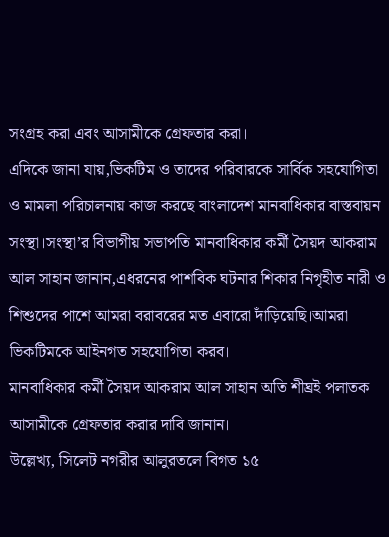সংগ্রহ করা এবং আসামীকে গ্রেফতার করা।
এদিকে জানা যায়,ভিকটিম ও তাদের পরিবারকে সার্বিক সহযোগিতা ও মামলা পরিচালনায় কাজ করছে বাংলাদেশ মানবাধিকার বাস্তবায়ন সংস্থা।সংস্থা’র বিভাগীয় সভাপতি মানবাধিকার কর্মী সৈয়দ আকরাম আল সাহান জানান,এধরনের পাশবিক ঘটনার শিকার নিগৃহীত নারী ও শিশুদের পাশে আমরা বরাবরের মত এবারো দাঁড়িয়েছি।আমরা ভিকটিমকে আইনগত সহযোগিতা করব।
মানবাধিকার কর্মী সৈয়দ আকরাম আল সাহান অতি শীঘ্রই পলাতক আসামীকে গ্রেফতার করার দাবি জানান।
উল্লেখ্য, সিলেট নগরীর আলুরতলে বিগত ১৫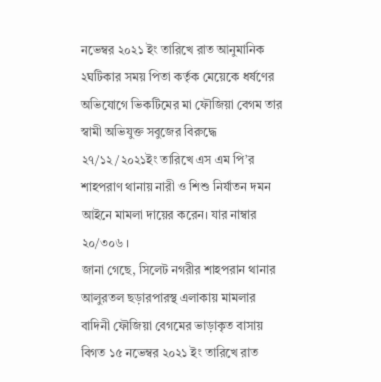নভেম্বর ২০২১ ইং তারিখে রাত আনুমানিক ২ঘটিকার সময় পিতা কর্তৃক মেয়েকে ধর্ষণের অভিযোগে ভিকটিমের মা ফৌজিয়া বেগম তার স্বামী অভিযুক্ত সবুজের বিরুদ্ধে ২৭/১২/২০২১ইং তারিখে এস এম পি’র শাহপরাণ থানায় নারী ও শিশু নির্যাতন দমন আইনে মামলা দায়ের করেন। যার নাম্বার ২০/৩০৬ ।
জানা গেছে, সিলেট নগরীর শাহপরান থানার আলুরতল ছড়ারপারস্থ এলাকায় মামলার বাদিনী ফৌজিয়া বেগমের ভাড়াকৃত বাসায় বিগত ১৫ নভেম্বর ২০২১ ইং তারিখে রাত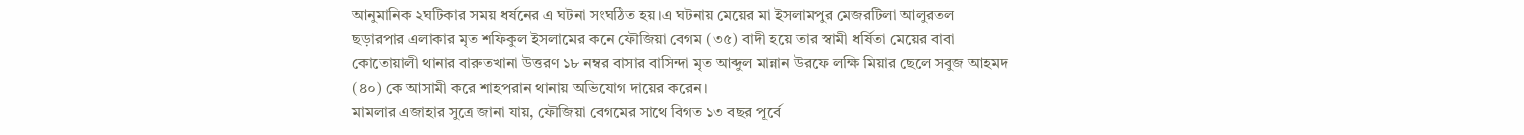আনুমানিক ২ঘটিকার সময় ধর্ষনের এ ঘটনা সংঘঠিত হয়।এ ঘটনায় মেয়ের মা ইসলামপুর মেজরটিলা আলুরতল ছড়ারপার এলাকার মৃত শফিকুল ইসলামের কনে ফৌজিয়া বেগম (৩৫) বাদী হয়ে তার স্বামী ধর্ষিতা মেয়ের বাবা কোতোয়ালী থানার বারুতখানা উত্তরণ ১৮ নম্বর বাসার বাসিন্দা মৃত আব্দুল মান্নান উরফে লক্ষি মিয়ার ছেলে সবুজ আহমদ (৪০) কে আসামী করে শাহপরান থানায় অভিযোগ দায়ের করেন।
মামলার এজাহার সুত্রে জানা যায়, ফৌজিয়া বেগমের সাথে বিগত ১৩ বছর পূর্বে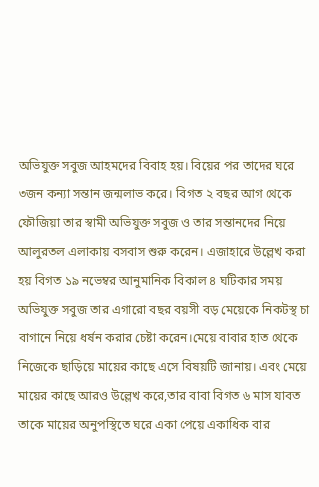অভিযুক্ত সবুজ আহমদের বিবাহ হয়। বিয়ের পর তাদের ঘরে ৩জন কন্যা সন্তান জন্মলাভ করে। বিগত ২ বছর আগ থেকে ফৌজিয়া তার স্বামী অভিযুক্ত সবুজ ও তার সন্তানদের নিয়ে আলুরতল এলাকায় বসবাস শুরু করেন। এজাহারে উল্লেখ করা হয় বিগত ১৯ নভেম্বর আনুমানিক বিকাল ৪ ঘটিকার সময় অভিযুক্ত সবুজ তার এগারো বছর বয়সী বড় মেয়েকে নিকটস্থ চা বাগানে নিয়ে ধর্ষন করার চেষ্টা করেন।মেয়ে বাবার হাত থেকে নিজেকে ছাড়িয়ে মায়ের কাছে এসে বিষয়টি জানায়। এবং মেয়ে মায়ের কাছে আরও উল্লেখ করে,তার বাবা বিগত ৬ মাস যাবত তাকে মায়ের অনুপস্থিতে ঘরে একা পেয়ে একাধিক বার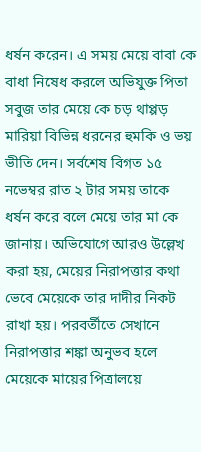ধর্ষন করেন। এ সময় মেয়ে বাবা কে বাধা নিষেধ করলে অভিযুক্ত পিতা সবুজ তার মেয়ে কে চড় থাপ্পড় মারিয়া বিভিন্ন ধরনের হুমকি ও ভয় ভীতি দেন। সর্বশেষ বিগত ১৫ নভেম্বর রাত ২ টার সময় তাকে ধর্ষন করে বলে মেয়ে তার মা কে জানায়। অভিযোগে আরও উল্লেখ করা হয়, মেয়ের নিরাপত্তার কথা ভেবে মেয়েকে তার দাদীর নিকট রাখা হয়। পরবর্তীতে সেখানে নিরাপত্তার শঙ্কা অনুভব হলে মেয়েকে মায়ের পিত্রালয়ে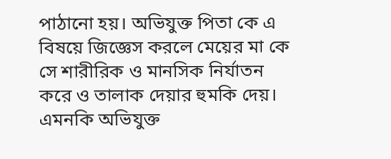পাঠানো হয়। অভিযুক্ত পিতা কে এ বিষয়ে জিজ্ঞেস করলে মেয়ের মা কে সে শারীরিক ও মানসিক নির্যাতন করে ও তালাক দেয়ার হুমকি দেয়। এমনকি অভিযুক্ত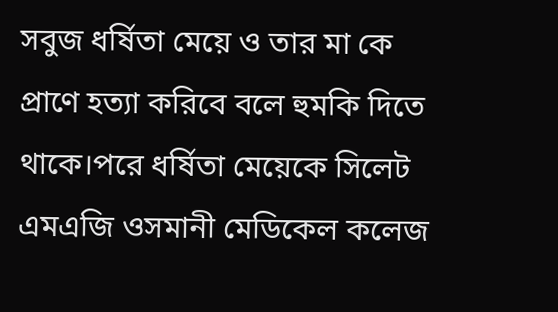সবুজ ধর্ষিতা মেয়ে ও তার মা কে প্রাণে হত্যা করিবে বলে হুমকি দিতে থাকে।পরে ধর্ষিতা মেয়েকে সিলেট এমএজি ওসমানী মেডিকেল কলেজ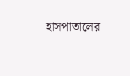হাসপাতালের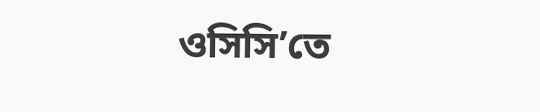ওসিসি’তে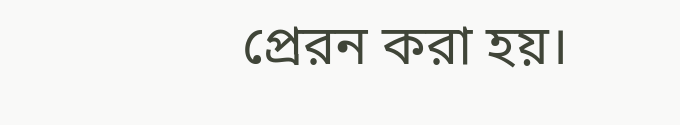প্রেরন করা হয়।